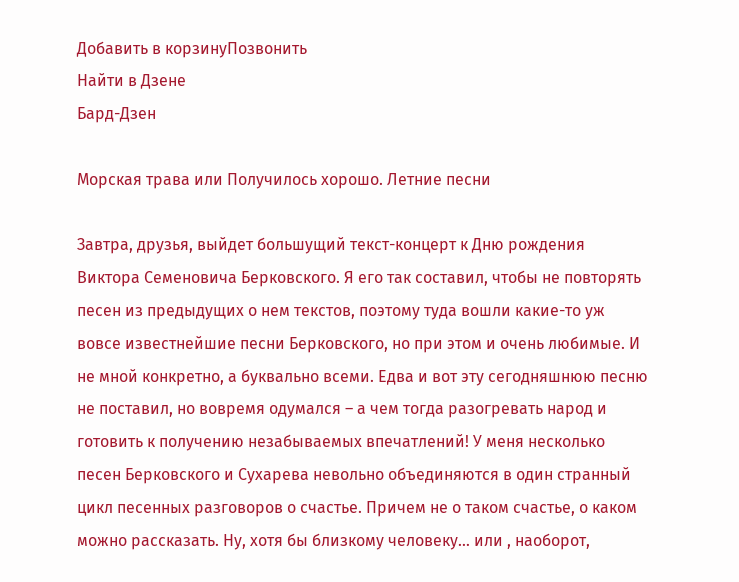Добавить в корзинуПозвонить
Найти в Дзене
Бард-Дзен

Морская трава или Получилось хорошо. Летние песни

Завтра, друзья, выйдет большущий текст-концерт к Дню рождения Виктора Семеновича Берковского. Я его так составил, чтобы не повторять песен из предыдущих о нем текстов, поэтому туда вошли какие-то уж вовсе известнейшие песни Берковского, но при этом и очень любимые. И не мной конкретно, а буквально всеми. Едва и вот эту сегодняшнюю песню не поставил, но вовремя одумался – а чем тогда разогревать народ и готовить к получению незабываемых впечатлений! У меня несколько песен Берковского и Сухарева невольно объединяются в один странный цикл песенных разговоров о счастье. Причем не о таком счастье, о каком можно рассказать. Ну, хотя бы близкому человеку… или , наоборот,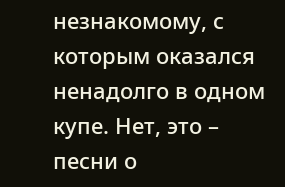незнакомому, с которым оказался ненадолго в одном купе. Нет, это – песни о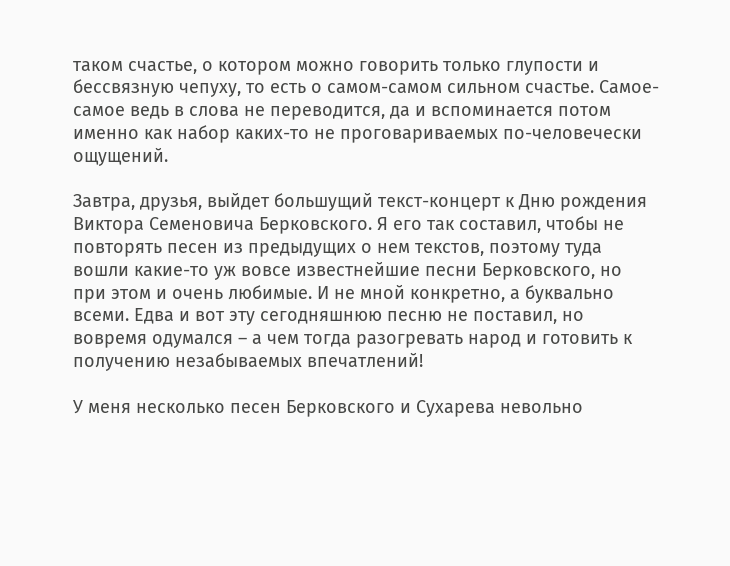таком счастье, о котором можно говорить только глупости и бессвязную чепуху, то есть о самом-самом сильном счастье. Самое-самое ведь в слова не переводится, да и вспоминается потом именно как набор каких-то не проговариваемых по-человечески ощущений.

Завтра, друзья, выйдет большущий текст-концерт к Дню рождения Виктора Семеновича Берковского. Я его так составил, чтобы не повторять песен из предыдущих о нем текстов, поэтому туда вошли какие-то уж вовсе известнейшие песни Берковского, но при этом и очень любимые. И не мной конкретно, а буквально всеми. Едва и вот эту сегодняшнюю песню не поставил, но вовремя одумался – а чем тогда разогревать народ и готовить к получению незабываемых впечатлений!

У меня несколько песен Берковского и Сухарева невольно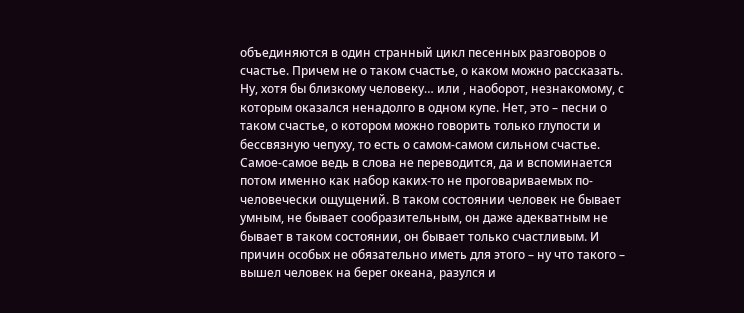объединяются в один странный цикл песенных разговоров о счастье. Причем не о таком счастье, о каком можно рассказать. Ну, хотя бы близкому человеку… или , наоборот, незнакомому, с которым оказался ненадолго в одном купе. Нет, это – песни о таком счастье, о котором можно говорить только глупости и бессвязную чепуху, то есть о самом-самом сильном счастье. Самое-самое ведь в слова не переводится, да и вспоминается потом именно как набор каких-то не проговариваемых по-человечески ощущений. В таком состоянии человек не бывает умным, не бывает сообразительным, он даже адекватным не бывает в таком состоянии, он бывает только счастливым. И причин особых не обязательно иметь для этого – ну что такого – вышел человек на берег океана, разулся и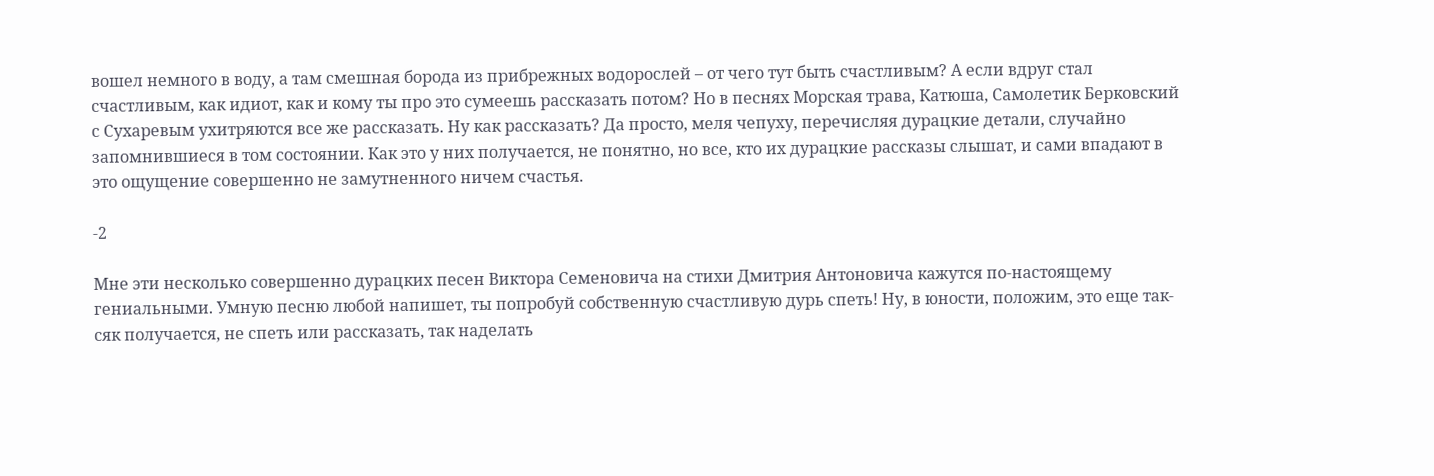вошел немного в воду, а там смешная борода из прибрежных водорослей – от чего тут быть счастливым? А если вдруг стал счастливым, как идиот, как и кому ты про это сумеешь рассказать потом? Но в песнях Морская трава, Катюша, Самолетик Берковский с Сухаревым ухитряются все же рассказать. Ну как рассказать? Да просто, меля чепуху, перечисляя дурацкие детали, случайно запомнившиеся в том состоянии. Как это у них получается, не понятно, но все, кто их дурацкие рассказы слышат, и сами впадают в это ощущение совершенно не замутненного ничем счастья.

-2

Мне эти несколько совершенно дурацких песен Виктора Семеновича на стихи Дмитрия Антоновича кажутся по-настоящему гениальными. Умную песню любой напишет, ты попробуй собственную счастливую дурь спеть! Ну, в юности, положим, это еще так-сяк получается, не спеть или рассказать, так наделать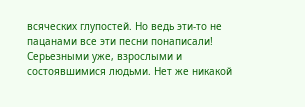всяческих глупостей. Но ведь эти-то не пацанами все эти песни понаписали! Серьезными уже, взрослыми и состоявшимися людьми. Нет же никакой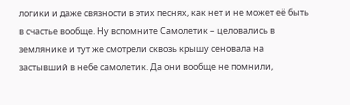логики и даже связности в этих песнях, как нет и не может её быть в счастье вообще. Ну вспомните Самолетик – целовались в землянике и тут же смотрели сквозь крышу сеновала на застывший в небе самолетик. Да они вообще не помнили,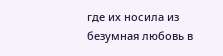где их носила из безумная любовь в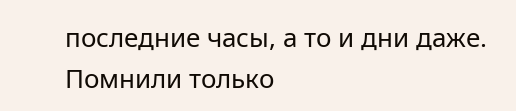последние часы, а то и дни даже. Помнили только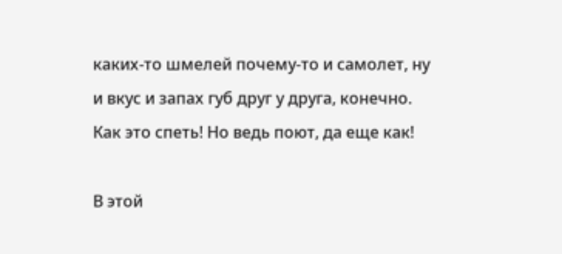каких-то шмелей почему-то и самолет, ну и вкус и запах губ друг у друга, конечно. Как это спеть! Но ведь поют, да еще как!

В этой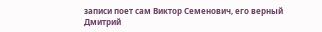записи поет сам Виктор Семенович, его верный Дмитрий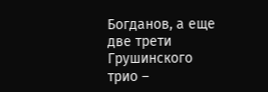Богданов, а еще две трети Грушинского трио –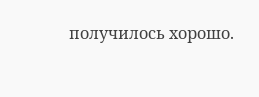получилось хорошо.